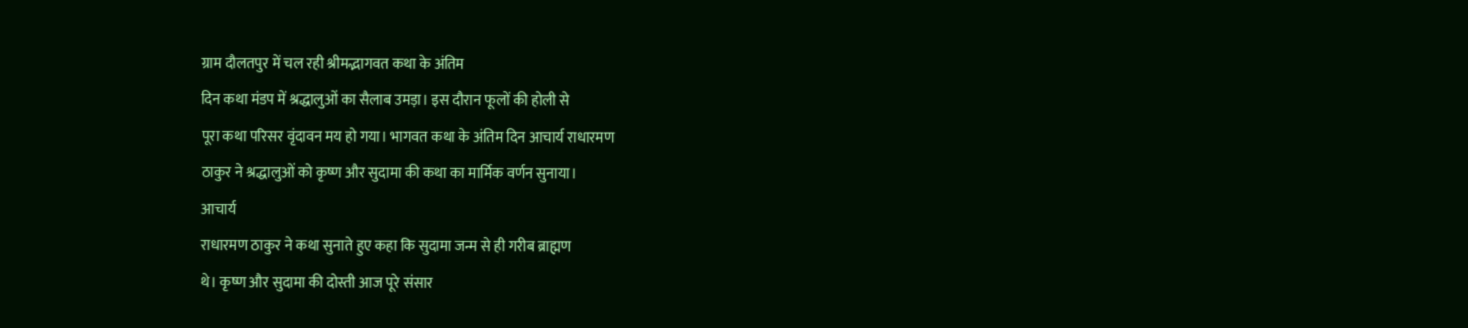ग्राम दौलतपुर में चल रही श्रीमद्भागवत कथा के अंतिम
दिन कथा मंडप में श्रद्धालुओं का सैलाब उमड़ा। इस दौरान फूलों की होली से
पूरा कथा परिसर वृंदावन मय हो गया। भागवत कथा के अंतिम दिन आचार्य राधारमण
ठाकुर ने श्रद्धालुओं को कृष्ण और सुदामा की कथा का मार्मिक वर्णन सुनाया।
आचार्य
राधारमण ठाकुर ने कथा सुनाते हुए कहा कि सुदामा जन्म से ही गरीब ब्राह्मण
थे। कृष्ण और सुदामा की दोस्ती आज पूरे संसार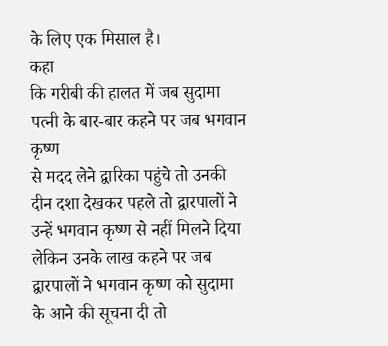के लिए एक मिसाल है।
कहा
कि गरीबी की हालत में जब सुदामा पत्नी के बार-बार कहने पर जब भगवान कृष्ण
से मदद लेने द्वारिका पहुंचे तो उनकी दीन दशा देखकर पहले तो द्वारपालों ने
उन्हें भगवान कृष्ण से नहीं मिलने दिया लेकिन उनके लाख कहने पर जब
द्वारपालों ने भगवान कृष्ण को सुदामा के आने की सूचना दी तो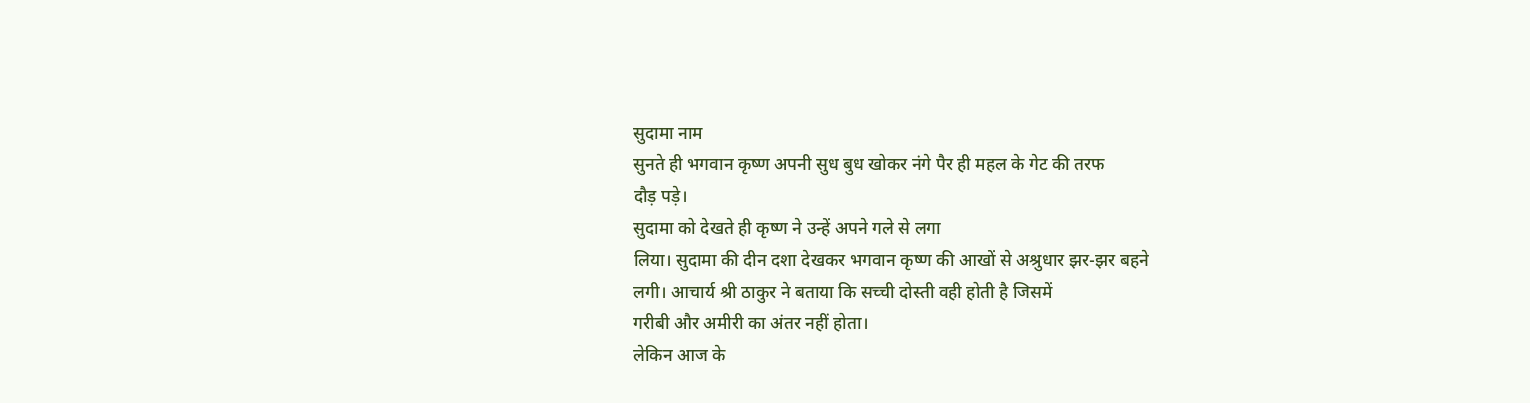सुदामा नाम
सुनते ही भगवान कृष्ण अपनी सुध बुध खोकर नंगे पैर ही महल के गेट की तरफ
दौड़ पड़े।
सुदामा को देखते ही कृष्ण ने उन्हें अपने गले से लगा
लिया। सुदामा की दीन दशा देखकर भगवान कृष्ण की आखों से अश्रुधार झर-झर बहने
लगी। आचार्य श्री ठाकुर ने बताया कि सच्ची दोस्ती वही होती है जिसमें
गरीबी और अमीरी का अंतर नहीं होता।
लेकिन आज के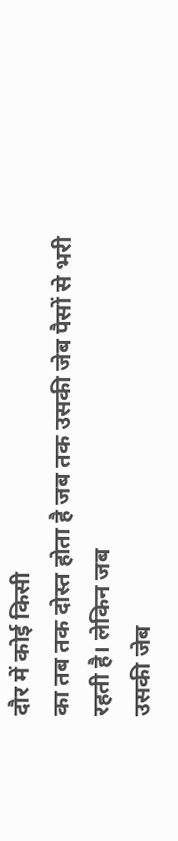दौर में कोई किसी
का तब तक दोस्त होता है जब तक उसकी जेब पैसों से भरी रहती है। लेकिन जब
उसकी जेब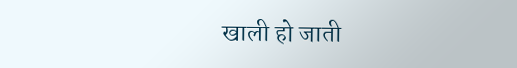खाली हो जाती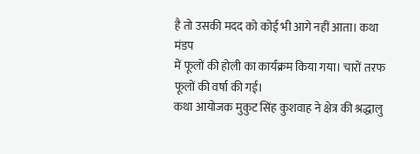है तो उसकी मदद को कोई भी आगे नहीं आता। कथा मंडप
में फूलों की होली का कार्यक्रम किया गया। चारों तरफ फूलों की वर्षा की गई।
कथा आयोजक मुकुट सिंह कुशवाह ने क्षेत्र की श्रद्धालु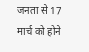जनता से 17
मार्च को होने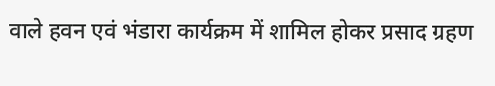वाले हवन एवं भंडारा कार्यक्रम में शामिल होकर प्रसाद ग्रहण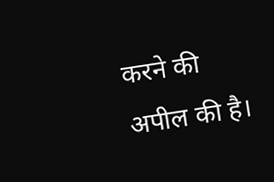करने की अपील की है।